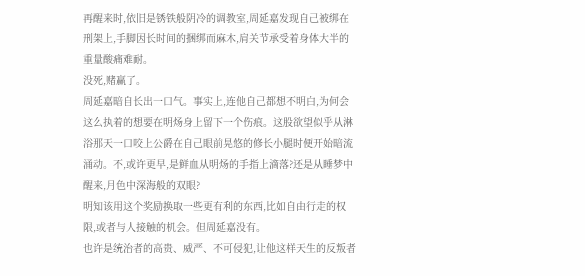再醒来时,依旧是锈铁般阴冷的调教室,周延嘉发现自己被绑在刑架上,手脚因长时间的捆绑而麻木,肩关节承受着身体大半的重量酸痛难耐。
没死,赌赢了。
周延嘉暗自长出一口气。事实上,连他自己都想不明白,为何会这么执着的想要在明炀身上留下一个伤痕。这股欲望似乎从淋浴那天一口咬上公爵在自己眼前晃悠的修长小腿时便开始暗流涌动。不,或许更早,是鲜血从明炀的手指上滴落?还是从睡梦中醒来,月色中深海般的双眼?
明知该用这个奖励换取一些更有利的东西,比如自由行走的权限,或者与人接触的机会。但周延嘉没有。
也许是统治者的高贵、威严、不可侵犯,让他这样天生的反叛者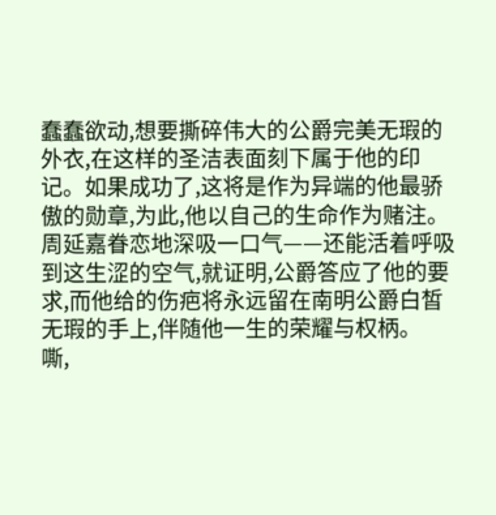蠢蠢欲动,想要撕碎伟大的公爵完美无瑕的外衣,在这样的圣洁表面刻下属于他的印记。如果成功了,这将是作为异端的他最骄傲的勋章,为此,他以自己的生命作为赌注。
周延嘉眷恋地深吸一口气——还能活着呼吸到这生涩的空气,就证明,公爵答应了他的要求,而他给的伤疤将永远留在南明公爵白皙无瑕的手上,伴随他一生的荣耀与权柄。
嘶,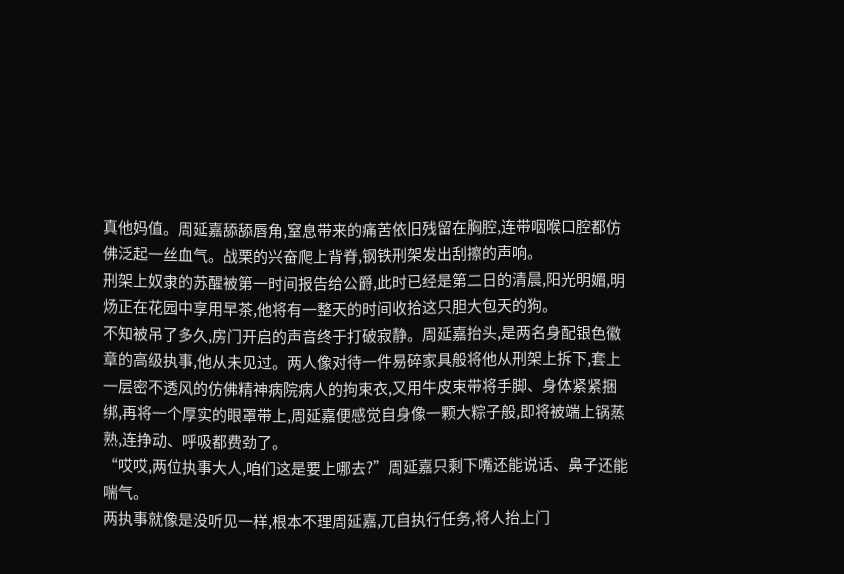真他妈值。周延嘉舔舔唇角,窒息带来的痛苦依旧残留在胸腔,连带咽喉口腔都仿佛泛起一丝血气。战栗的兴奋爬上背脊,钢铁刑架发出刮擦的声响。
刑架上奴隶的苏醒被第一时间报告给公爵,此时已经是第二日的清晨,阳光明媚,明炀正在花园中享用早茶,他将有一整天的时间收拾这只胆大包天的狗。
不知被吊了多久,房门开启的声音终于打破寂静。周延嘉抬头,是两名身配银色徽章的高级执事,他从未见过。两人像对待一件易碎家具般将他从刑架上拆下,套上一层密不透风的仿佛精神病院病人的拘束衣,又用牛皮束带将手脚、身体紧紧捆绑,再将一个厚实的眼罩带上,周延嘉便感觉自身像一颗大粽子般,即将被端上锅蒸熟,连挣动、呼吸都费劲了。
“哎哎,两位执事大人,咱们这是要上哪去?”周延嘉只剩下嘴还能说话、鼻子还能喘气。
两执事就像是没听见一样,根本不理周延嘉,兀自执行任务,将人抬上门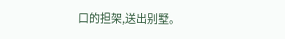口的担架,送出别墅。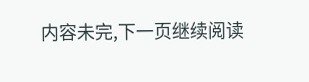内容未完,下一页继续阅读